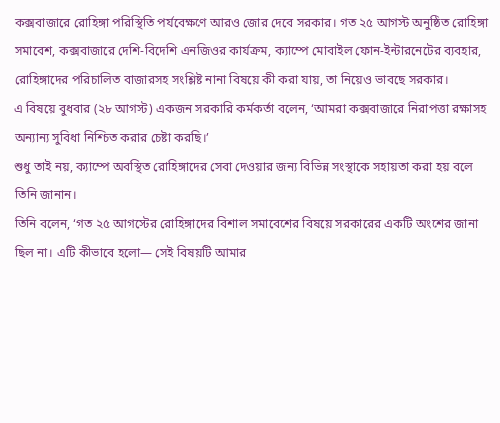কক্সবাজারে রোহিঙ্গা পরিস্থিতি পর্যবেক্ষণে আরও জোর দেবে সরকার। গত ২৫ আগস্ট অনুষ্ঠিত রোহিঙ্গা সমাবেশ, কক্সবাজারে দেশি-বিদেশি এনজিওর কার্যক্রম, ক্যাম্পে মোবাইল ফোন-ইন্টারনেটের ব্যবহার, রোহিঙ্গাদের পরিচালিত বাজারসহ সংশ্লিষ্ট নানা বিষয়ে কী করা যায়, তা নিয়েও ভাবছে সরকার।
এ বিষয়ে বুধবার (২৮ আগস্ট) একজন সরকারি কর্মকর্তা বলেন, ‘আমরা কক্সবাজারে নিরাপত্তা রক্ষাসহ অন্যান্য সুবিধা নিশ্চিত করার চেষ্টা করছি।’
শুধু তাই নয়, ক্যাম্পে অবস্থিত রোহিঙ্গাদের সেবা দেওয়ার জন্য বিভিন্ন সংস্থাকে সহায়তা করা হয় বলে তিনি জানান।
তিনি বলেন, ‘গত ২৫ আগস্টের রোহিঙ্গাদের বিশাল সমাবেশের বিষয়ে সরকারের একটি অংশের জানা ছিল না। এটি কীভাবে হলো— সেই বিষয়টি আমার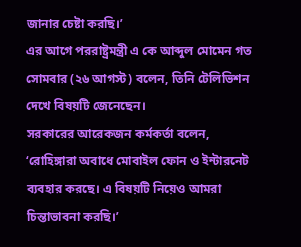জানার চেষ্টা করছি।’
এর আগে পররাষ্ট্রমন্ত্রী এ কে আব্দুল মোমেন গত সোমবার (২৬ আগস্ট) বলেন, তিনি টেলিভিশন দেখে বিষয়টি জেনেছেন।
সরকারের আরেকজন কর্মকর্তা বলেন, ‘রোহিঙ্গারা অবাধে মোবাইল ফোন ও ইন্টারনেট ব্যবহার করছে। এ বিষয়টি নিয়েও আমরা চিন্তাভাবনা করছি।’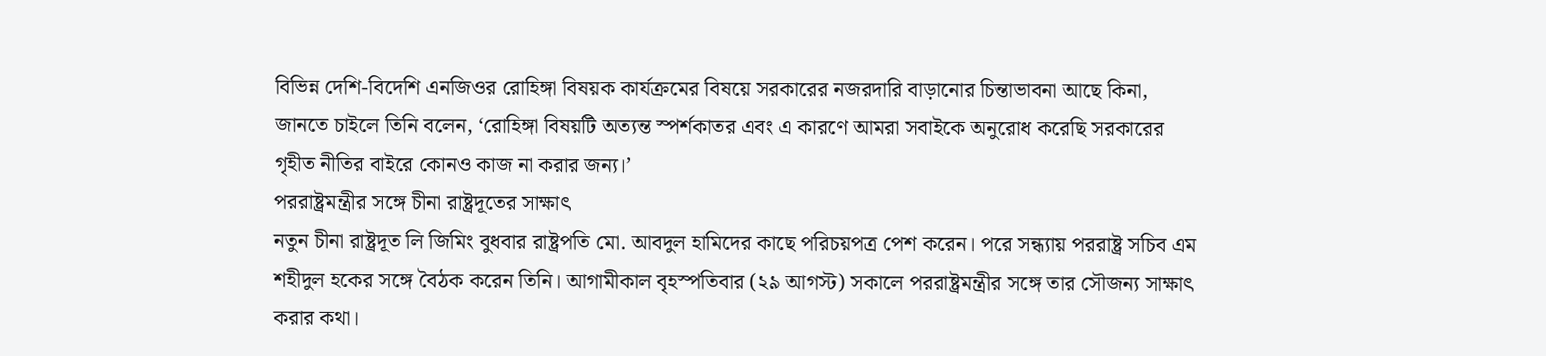বিভিন্ন দেশি-বিদেশি এনজিওর রোহিঙ্গা বিষয়ক কার্যক্রমের বিষয়ে সরকারের নজরদারি বাড়ানোর চিন্তাভাবনা আছে কিনা, জানতে চাইলে তিনি বলেন, ‘রোহিঙ্গা বিষয়টি অত্যন্ত স্পর্শকাতর এবং এ কারণে আমরা সবাইকে অনুরোধ করেছি সরকারের গৃহীত নীতির বাইরে কোনও কাজ না করার জন্য।’
পররাষ্ট্রমন্ত্রীর সঙ্গে চীনা রাষ্ট্রদূতের সাক্ষাৎ
নতুন চীনা রাষ্ট্রদূত লি জিমিং বুধবার রাষ্ট্রপতি মো. আবদুল হামিদের কাছে পরিচয়পত্র পেশ করেন। পরে সন্ধ্যায় পররাষ্ট্র সচিব এম শহীদুল হকের সঙ্গে বৈঠক করেন তিনি। আগামীকাল বৃহস্পতিবার (২৯ আগস্ট) সকালে পররাষ্ট্রমন্ত্রীর সঙ্গে তার সৌজন্য সাক্ষাৎ করার কথা।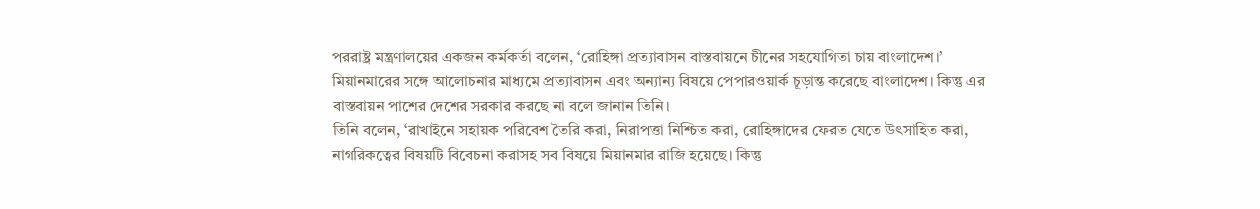পররাষ্ট্র মন্ত্রণালয়ের একজন কর্মকর্তা বলেন, ‘রোহিঙ্গা প্রত্যাবাসন বাস্তবায়নে চীনের সহযোগিতা চায় বাংলাদেশ।’
মিয়ানমারের সঙ্গে আলোচনার মাধ্যমে প্রত্যাবাসন এবং অন্যান্য বিষয়ে পেপারওয়ার্ক চূড়ান্ত করেছে বাংলাদেশ। কিন্তু এর বাস্তবায়ন পাশের দেশের সরকার করছে না বলে জানান তিনি।
তিনি বলেন, ‘রাখাইনে সহায়ক পরিবেশ তৈরি করা, নিরাপত্তা নিশ্চিত করা, রোহিঙ্গাদের ফেরত যেতে উৎসাহিত করা, নাগরিকত্বের বিষয়টি বিবেচনা করাসহ সব বিষয়ে মিয়ানমার রাজি হয়েছে। কিন্তু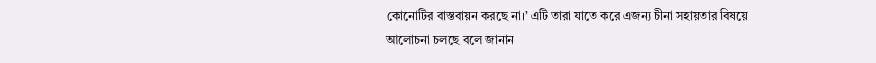কোনোটির বাস্তবায়ন করছে না।’ এটি তারা যাতে করে এজন্য চীনা সহায়তার বিষয়ে আলোচনা চলছে বলে জানান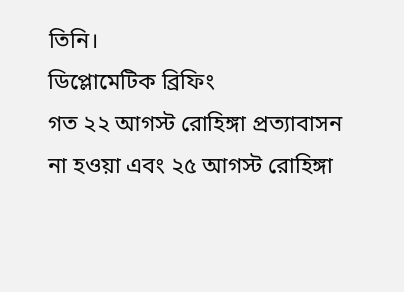তিনি।
ডিপ্লোমেটিক ব্রিফিং
গত ২২ আগস্ট রোহিঙ্গা প্রত্যাবাসন না হওয়া এবং ২৫ আগস্ট রোহিঙ্গা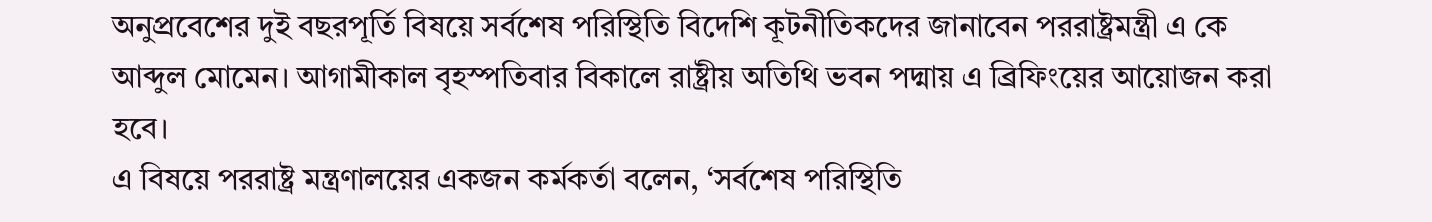অনুপ্রবেশের দুই বছরপূর্তি বিষয়ে সর্বশেষ পরিস্থিতি বিদেশি কূটনীতিকদের জানাবেন পররাষ্ট্রমন্ত্রী এ কে আব্দুল মোমেন। আগামীকাল বৃহস্পতিবার বিকালে রাষ্ট্রীয় অতিথি ভবন পদ্মায় এ ব্রিফিংয়ের আয়োজন করা হবে।
এ বিষয়ে পররাষ্ট্র মন্ত্রণালয়ের একজন কর্মকর্তা বলেন, ‘সর্বশেষ পরিস্থিতি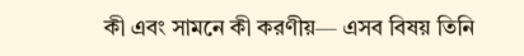কী এবং সামনে কী করণীয়— এসব বিষয় তিনি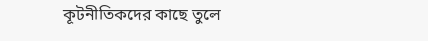কূটনীতিকদের কাছে তুলে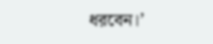ধরবেন।’